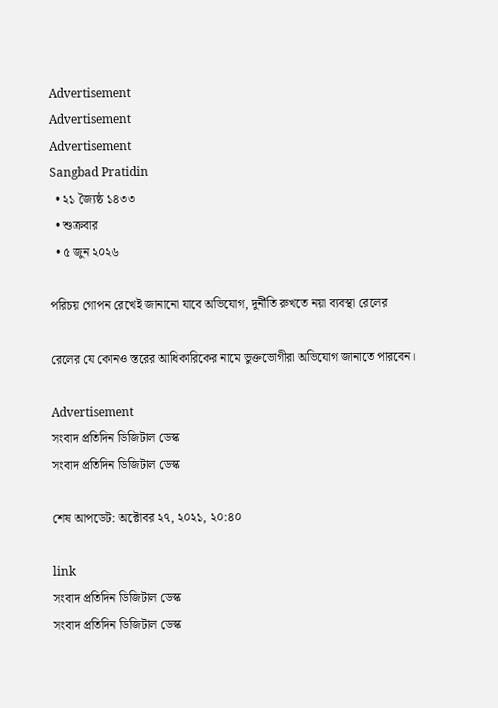Advertisement
Advertisement
Advertisement
Sangbad Pratidin
  • ২১ জ্যৈষ্ঠ ১৪৩৩
  • শুক্রবার
  • ৫ জুন ২০২৬

পরিচয় গোপন রেখেই জানানো যাবে অভিযোগ, দুর্নীতি রুখতে নয়া ব্যবস্থা রেলের

রেলের যে কোনও স্তরের আধিকারিকের নামে ভুক্তভোগীরা অভিযোগ জানাতে পারবেন।

Advertisement
সংবাদ প্রতিদিন ডিজিটাল ডেস্ক
সংবাদ প্রতিদিন ডিজিটাল ডেস্ক

শেষ আপডেট: অক্টোবর ২৭, ২০২১, ২০:৪০

link
সংবাদ প্রতিদিন ডিজিটাল ডেস্ক
সংবাদ প্রতিদিন ডিজিটাল ডেস্ক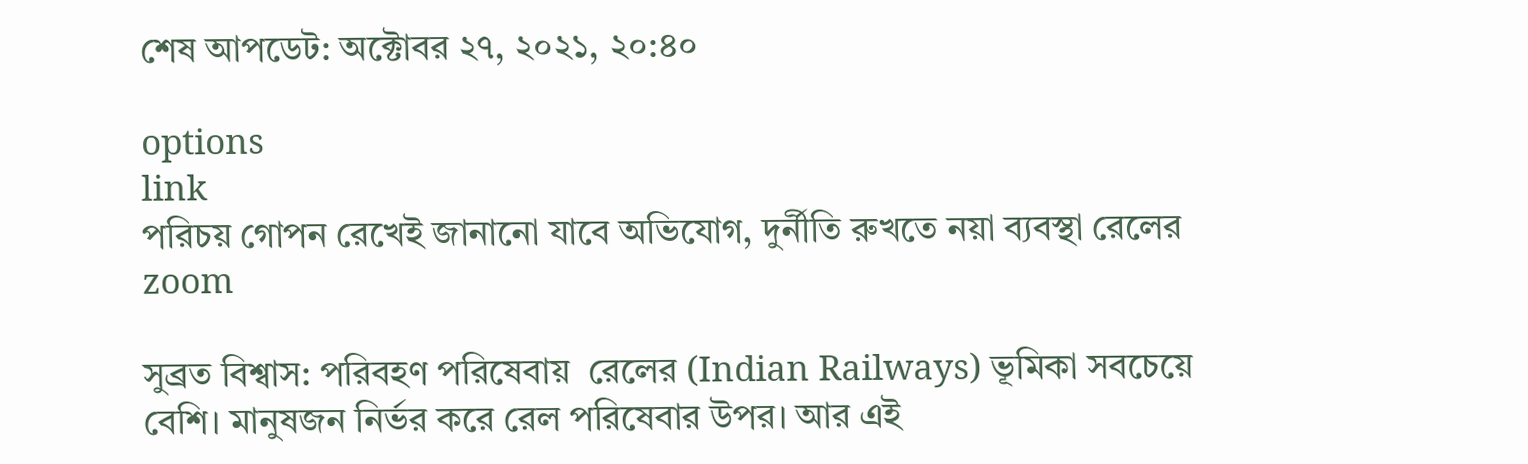শেষ আপডেট: অক্টোবর ২৭, ২০২১, ২০:৪০

options
link
পরিচয় গোপন রেখেই জানানো যাবে অভিযোগ, দুর্নীতি রুখতে নয়া ব্যবস্থা রেলের zoom

সুব্রত বিশ্বাস: পরিবহণ পরিষেবায়  রেলের (Indian Railways) ভূমিকা সবচেয়ে বেশি। মানুষজন নির্ভর করে রেল পরিষেবার উপর। আর এই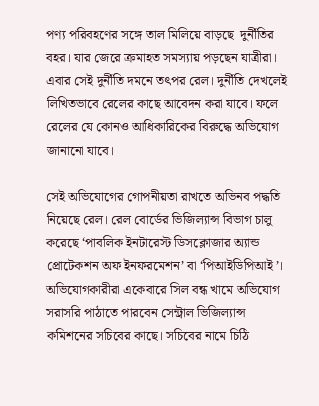পণ্য পরিবহণের সঙ্গে তাল মিলিয়ে বাড়ছে  দুর্নীতির বহর। যার জেরে ক্রমাহত সমস্যায় পড়ছেন যাত্রীরা। এবার সেই দুর্নীতি দমনে তৎপর রেল। দুর্নীতি দেখলেই লিখিতভাবে রেলের কাছে আবেদন করা যাবে। ফলে রেলের যে কোনও আধিকারিকের বিরুদ্ধে অভিযোগ জানানো যাবে।

সেই অভিযোগের গোপনীয়তা রাখতে অভিনব পদ্ধতি নিয়েছে রেল। রেল বোর্ডের ভিজিল্যান্স বিভাগ চালু করেছে ‘পাবলিক ইনটারেস্ট ডিসক্লোজার অ্যান্ড প্রোটেকশন অফ ইনফরমেশন’ বা ‘পিআইডিপিআই’। অভিযোগকারীরা একেবারে সিল বন্ধ খামে অভিযোগ সরাসরি পাঠাতে পারবেন সেন্ট্রাল ভিজিল্যান্স কমিশনের সচিবের কাছে। সচিবের নামে চিঠি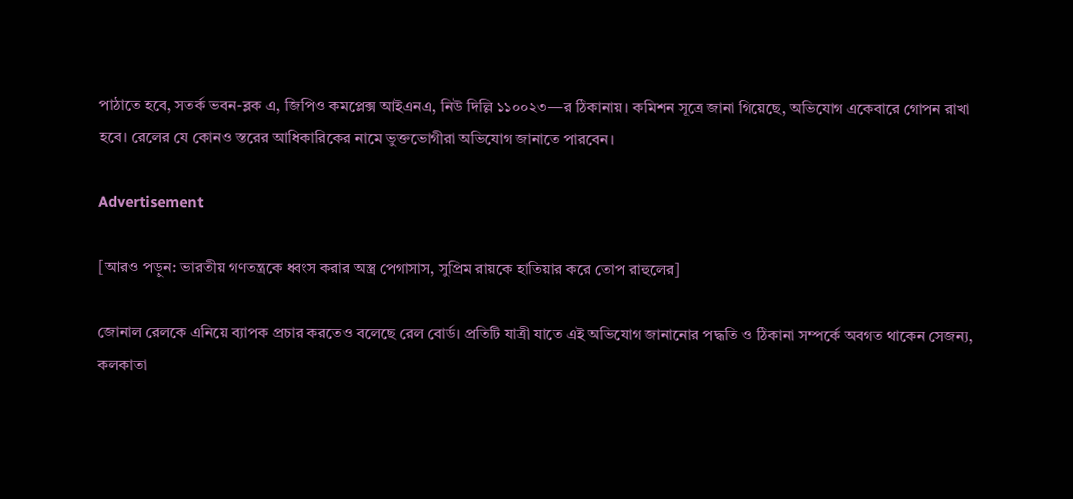পাঠাতে হবে, সতর্ক ভবন-ব্লক এ, জিপিও কমপ্লেক্স আইএনএ, নিউ দিল্লি ১১০০২৩—র ঠিকানায়। কমিশন সূত্রে জানা গিয়েছে, অভিযোগ একেবারে গোপন রাখা হবে। রেলের যে কোনও স্তরের আধিকারিকের নামে ভুক্তভোগীরা অভিযোগ জানাতে পারবেন।

Advertisement

[আরও পড়ুন: ভারতীয় গণতন্ত্রকে ধ্বংস করার অস্ত্র পেগাসাস, সুপ্রিম রায়কে হাতিয়ার করে তোপ রাহুলের]

জোনাল রেলকে এনিয়ে ব্যাপক প্রচার করতেও বলেছে রেল বোর্ড। প্রতিটি যাত্রী যাতে এই অভিযোগ জানানোর পদ্ধতি ও ঠিকানা সম্পর্কে অবগত থাকেন সেজন্য, কলকাতা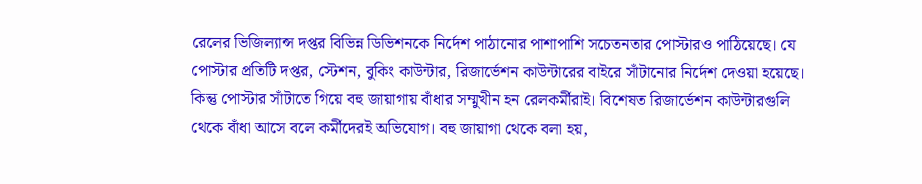রেলের ভিজিল্যান্স দপ্তর বিভিন্ন ডিভিশনকে নির্দেশ পাঠানোর পাশাপাশি সচেতনতার পোস্টারও পাঠিয়েছে। যে পোস্টার প্রতিটি দপ্তর, স্টেশন, বুকিং কাউন্টার, রিজার্ভেশন কাউন্টারের বাইরে সাঁটানোর নির্দেশ দেওয়া হয়েছে। কিন্তু পোস্টার সাঁটাতে গিয়ে বহু জায়াগায় বাঁধার সম্মুখীন হন রেলকর্মীরাই। বিশেষত রিজার্ভেশন কাউন্টারগুলি থেকে বাঁধা আসে বলে কর্মীদেরই অভিযোগ। বহু জায়াগা থেকে বলা হয়,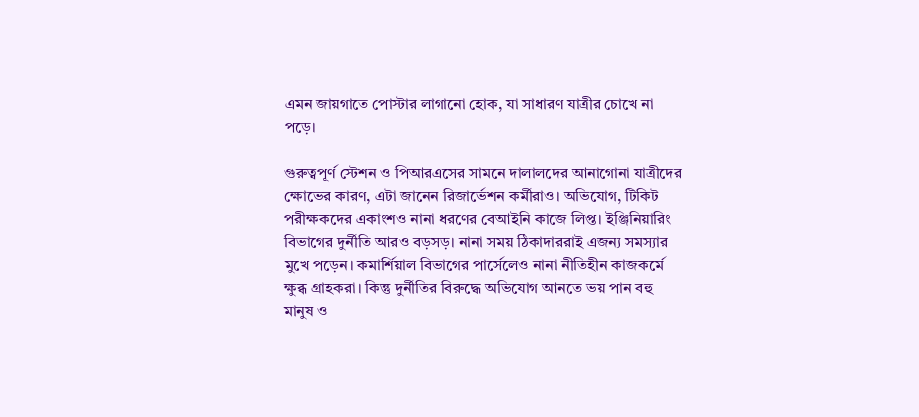এমন জায়গাতে পোস্টার লাগানো হোক, যা সাধারণ যাত্রীর চোখে না পড়ে।

গুরুত্বপূর্ণ স্টেশন ও পিআরএসের সামনে দালালদের আনাগোনা যাত্রীদের ক্ষোভের কারণ, এটা জানেন রিজার্ভেশন কর্মীরাও। অভিযোগ, টিকিট পরীক্ষকদের একাংশও নানা ধরণের বেআইনি কাজে লিপ্ত। ইঞ্জিনিয়ারিং বিভাগের দুর্নীতি আরও বড়সড়। নানা সময় ঠিকাদাররাই এজন্য সমস্যার মুখে পড়েন। কমার্শিয়াল বিভাগের পার্সেলেও নানা নীতিহীন কাজকর্মে ক্ষুব্ধ গ্রাহকরা। কিন্তু দুর্নীতির বিরুদ্ধে অভিযোগ আনতে ভয় পান বহু মানুষ ও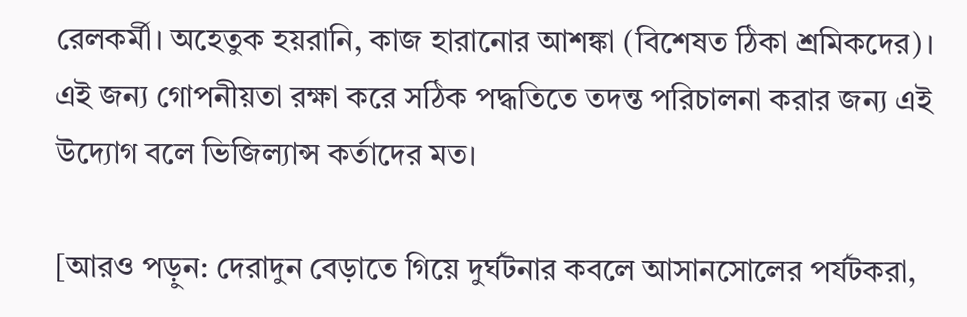রেলকর্মী। অহেতুক হয়রানি, কাজ হারানোর আশঙ্কা (বিশেষত ঠিকা শ্রমিকদের)। এই জন্য গোপনীয়তা রক্ষা করে সঠিক পদ্ধতিতে তদন্ত পরিচালনা করার জন্য এই উদ্যোগ বলে ভিজিল্যান্স কর্তাদের মত।

[আরও পড়ুন: দেরাদুন বেড়াতে গিয়ে দুর্ঘটনার কবলে আসানসোলের পর্যটকরা,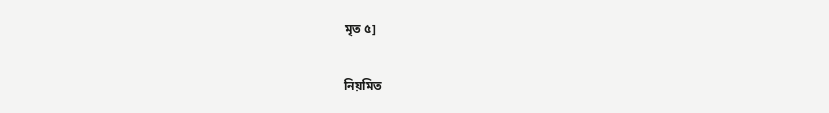মৃত ৫]

নিয়মিত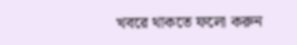খবরে থাকতে ফলো করুন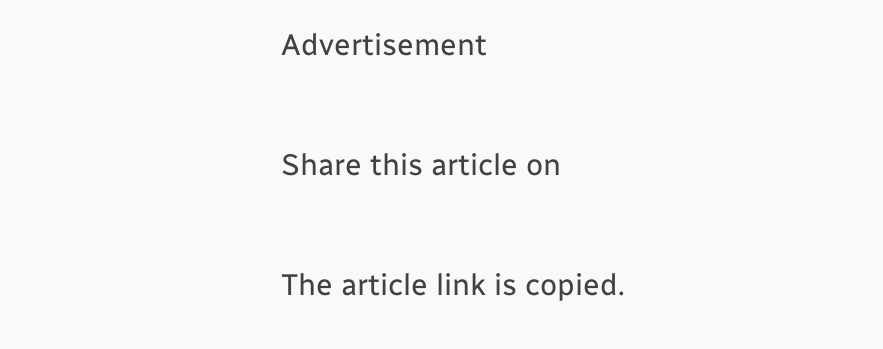Advertisement

Share this article on

The article link is copied.